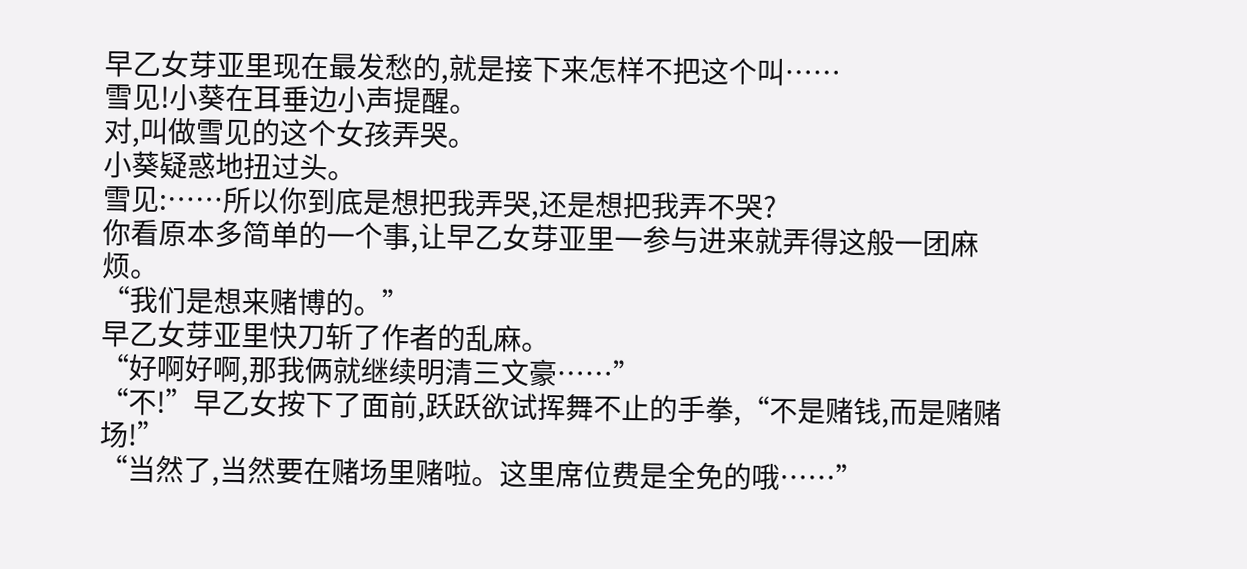早乙女芽亚里现在最发愁的,就是接下来怎样不把这个叫……
雪见!小葵在耳垂边小声提醒。
对,叫做雪见的这个女孩弄哭。
小葵疑惑地扭过头。
雪见:……所以你到底是想把我弄哭,还是想把我弄不哭?
你看原本多简单的一个事,让早乙女芽亚里一参与进来就弄得这般一团麻烦。
“我们是想来赌博的。”
早乙女芽亚里快刀斩了作者的乱麻。
“好啊好啊,那我俩就继续明清三文豪……”
“不!”早乙女按下了面前,跃跃欲试挥舞不止的手拳,“不是赌钱,而是赌赌场!”
“当然了,当然要在赌场里赌啦。这里席位费是全免的哦……”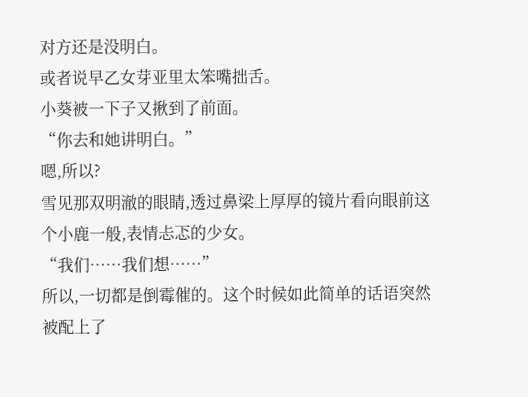对方还是没明白。
或者说早乙女芽亚里太笨嘴拙舌。
小葵被一下子又揪到了前面。
“你去和她讲明白。”
嗯,所以?
雪见那双明澈的眼睛,透过鼻梁上厚厚的镜片看向眼前这个小鹿一般,表情忐忑的少女。
“我们……我们想……”
所以,一切都是倒霉催的。这个时候如此简单的话语突然被配上了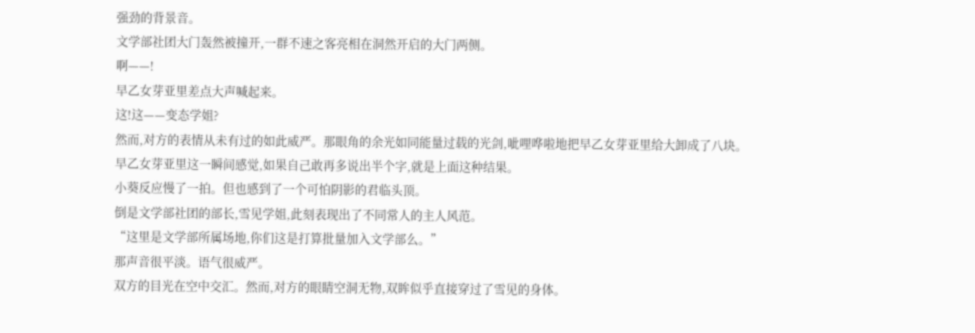强劲的背景音。
文学部社团大门轰然被撞开,一群不速之客亮相在洞然开启的大门两侧。
啊——!
早乙女芽亚里差点大声喊起来。
这!这——变态学姐?
然而,对方的表情从未有过的如此威严。那眼角的余光如同能量过载的光剑,呲哩哗啦地把早乙女芽亚里给大卸成了八块。
早乙女芽亚里这一瞬间感觉,如果自己敢再多说出半个字,就是上面这种结果。
小葵反应慢了一拍。但也感到了一个可怕阴影的君临头顶。
倒是文学部社团的部长,雪见学姐,此刻表现出了不同常人的主人风范。
“这里是文学部所属场地,你们这是打算批量加入文学部么。”
那声音很平淡。语气很威严。
双方的目光在空中交汇。然而,对方的眼睛空洞无物,双眸似乎直接穿过了雪见的身体。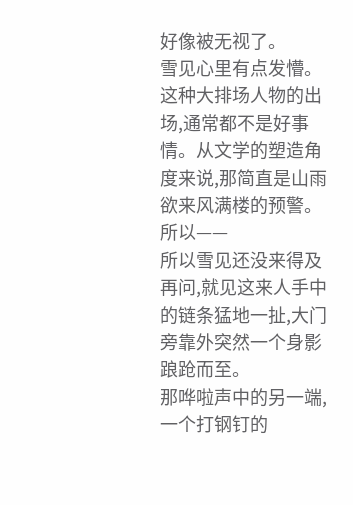好像被无视了。
雪见心里有点发懵。这种大排场人物的出场,通常都不是好事情。从文学的塑造角度来说,那简直是山雨欲来风满楼的预警。
所以——
所以雪见还没来得及再问,就见这来人手中的链条猛地一扯,大门旁靠外突然一个身影踉跄而至。
那哗啦声中的另一端,一个打钢钉的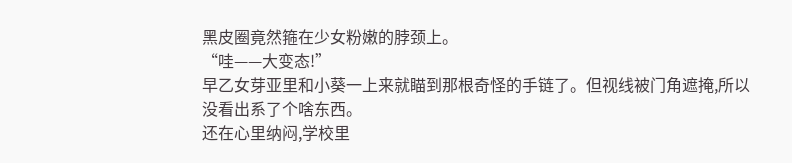黑皮圈竟然箍在少女粉嫩的脖颈上。
“哇——大变态!”
早乙女芽亚里和小葵一上来就瞄到那根奇怪的手链了。但视线被门角遮掩,所以没看出系了个啥东西。
还在心里纳闷,学校里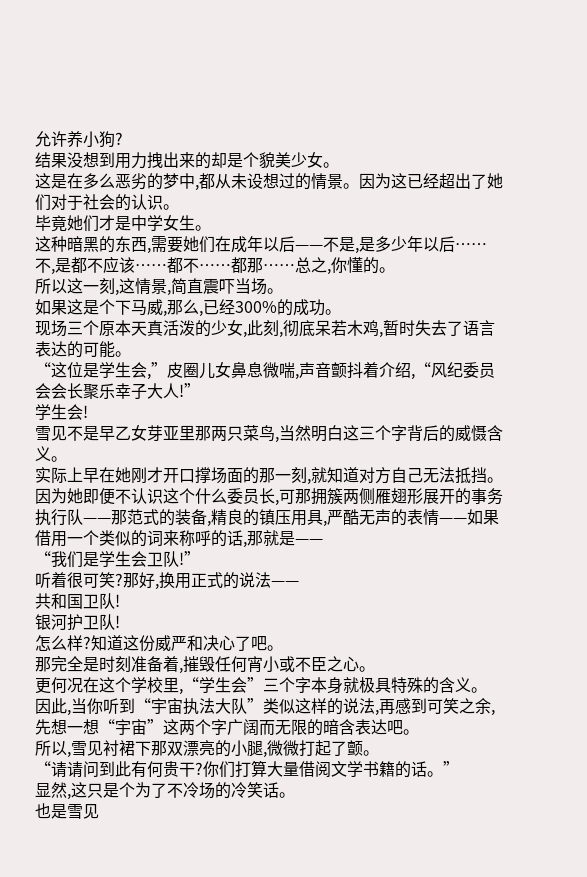允许养小狗?
结果没想到用力拽出来的却是个貌美少女。
这是在多么恶劣的梦中,都从未设想过的情景。因为这已经超出了她们对于社会的认识。
毕竟她们才是中学女生。
这种暗黑的东西,需要她们在成年以后——不是,是多少年以后……不,是都不应该……都不……都那……总之,你懂的。
所以这一刻,这情景,简直震吓当场。
如果这是个下马威,那么,已经300%的成功。
现场三个原本天真活泼的少女,此刻,彻底呆若木鸡,暂时失去了语言表达的可能。
“这位是学生会,”皮圈儿女鼻息微喘,声音颤抖着介绍,“风纪委员会会长聚乐幸子大人!”
学生会!
雪见不是早乙女芽亚里那两只菜鸟,当然明白这三个字背后的威慑含义。
实际上早在她刚才开口撑场面的那一刻,就知道对方自己无法抵挡。
因为她即便不认识这个什么委员长,可那拥簇两侧雁翅形展开的事务执行队——那范式的装备,精良的镇压用具,严酷无声的表情——如果借用一个类似的词来称呼的话,那就是——
“我们是学生会卫队!”
听着很可笑?那好,换用正式的说法——
共和国卫队!
银河护卫队!
怎么样?知道这份威严和决心了吧。
那完全是时刻准备着,摧毁任何宵小或不臣之心。
更何况在这个学校里,“学生会”三个字本身就极具特殊的含义。
因此,当你听到“宇宙执法大队”类似这样的说法,再感到可笑之余,先想一想“宇宙”这两个字广阔而无限的暗含表达吧。
所以,雪见衬裙下那双漂亮的小腿,微微打起了颤。
“请请问到此有何贵干?你们打算大量借阅文学书籍的话。”
显然,这只是个为了不冷场的冷笑话。
也是雪见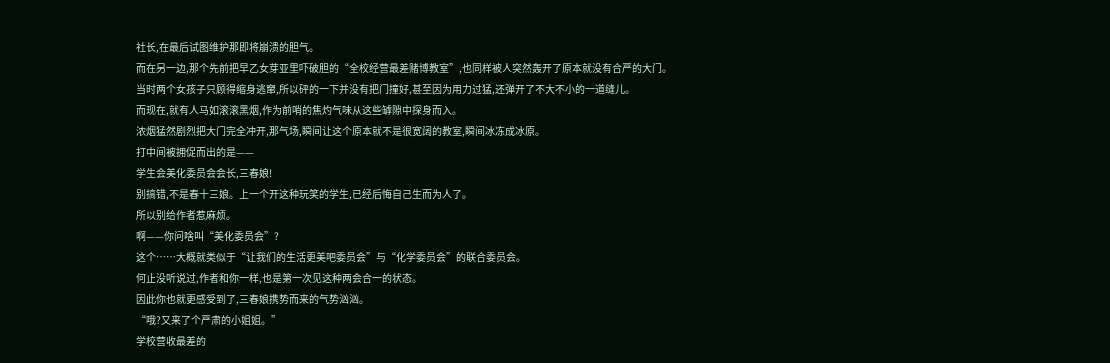社长,在最后试图维护那即将崩溃的胆气。
而在另一边,那个先前把早乙女芽亚里吓破胆的“全校经营最差赌博教室”,也同样被人突然轰开了原本就没有合严的大门。
当时两个女孩子只顾得缩身逃窜,所以砰的一下并没有把门撞好,甚至因为用力过猛,还弹开了不大不小的一道缝儿。
而现在,就有人马如滚滚黑烟,作为前哨的焦灼气味从这些罅隙中探身而入。
浓烟猛然剧烈把大门完全冲开,那气场,瞬间让这个原本就不是很宽阔的教室,瞬间冰冻成冰原。
打中间被拥促而出的是——
学生会美化委员会会长,三春娘!
别搞错,不是春十三娘。上一个开这种玩笑的学生,已经后悔自己生而为人了。
所以别给作者惹麻烦。
啊——你问啥叫“美化委员会”?
这个……大概就类似于“让我们的生活更美吧委员会”与“化学委员会”的联合委员会。
何止没听说过,作者和你一样,也是第一次见这种两会合一的状态。
因此你也就更感受到了,三春娘携势而来的气势汹汹。
“哦?又来了个严肃的小姐姐。”
学校营收最差的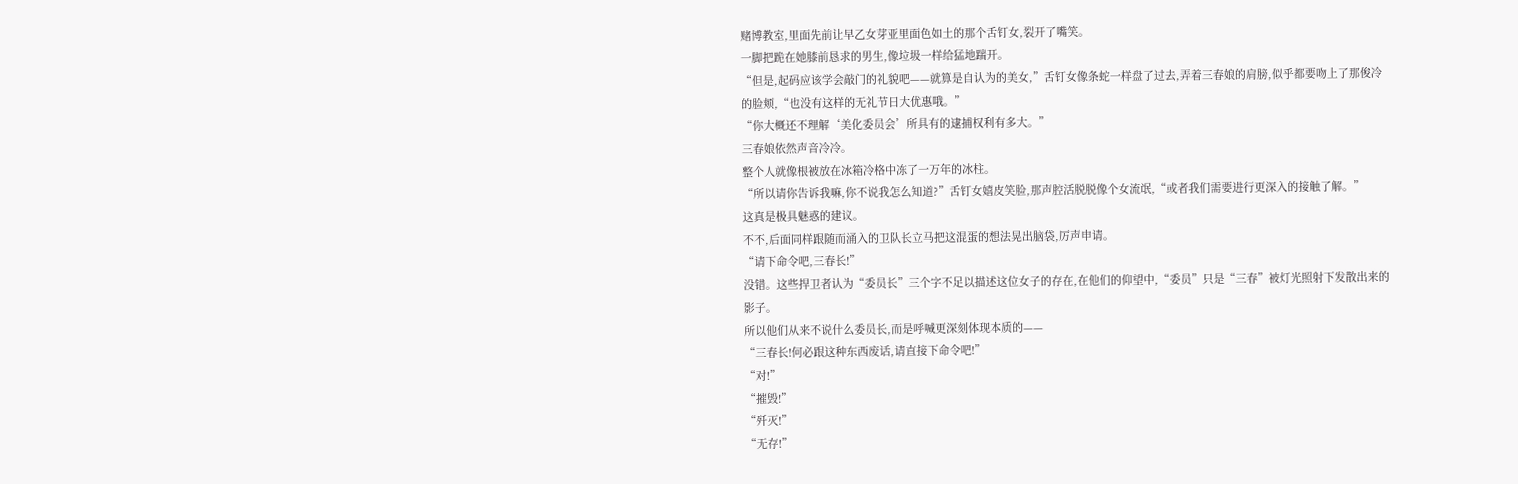赌博教室,里面先前让早乙女芽亚里面色如土的那个舌钉女,裂开了嘴笑。
一脚把跪在她膝前恳求的男生,像垃圾一样给猛地踹开。
“但是,起码应该学会敲门的礼貌吧——就算是自认为的美女,”舌钉女像条蛇一样盘了过去,弄着三春娘的肩膀,似乎都要吻上了那俊冷的脸颊,“也没有这样的无礼节日大优惠哦。”
“你大概还不理解‘美化委员会’所具有的逮捕权利有多大。”
三春娘依然声音冷冷。
整个人就像根被放在冰箱冷格中冻了一万年的冰柱。
“所以请你告诉我嘛,你不说我怎么知道?”舌钉女嬉皮笑脸,那声腔活脱脱像个女流氓,“或者我们需要进行更深入的接触了解。”
这真是极具魅惑的建议。
不不,后面同样跟随而涌入的卫队长立马把这混蛋的想法晃出脑袋,厉声申请。
“请下命令吧,三春长!”
没错。这些捍卫者认为“委员长”三个字不足以描述这位女子的存在,在他们的仰望中,“委员”只是“三春”被灯光照射下发散出来的影子。
所以他们从来不说什么委员长,而是呼喊更深刻体现本质的——
“三春长!何必跟这种东西废话,请直接下命令吧!”
“对!”
“摧毁!”
“歼灭!”
“无存!”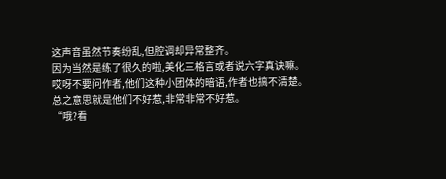这声音虽然节奏纷乱,但腔调却异常整齐。
因为当然是练了很久的啦,美化三格言或者说六字真诀嘛。
哎呀不要问作者,他们这种小团体的暗语,作者也搞不清楚。
总之意思就是他们不好惹,非常非常不好惹。
“哦?看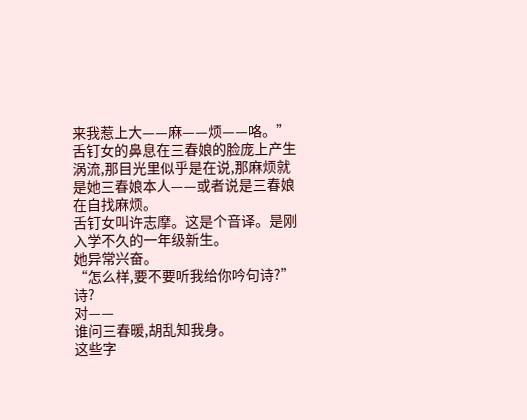来我惹上大——麻——烦——咯。”
舌钉女的鼻息在三春娘的脸庞上产生涡流,那目光里似乎是在说,那麻烦就是她三春娘本人——或者说是三春娘在自找麻烦。
舌钉女叫许志摩。这是个音译。是刚入学不久的一年级新生。
她异常兴奋。
“怎么样,要不要听我给你吟句诗?”
诗?
对——
谁问三春暖,胡乱知我身。
这些字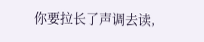你要拉长了声调去读,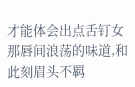才能体会出点舌钉女那唇间浪荡的味道,和此刻眉头不羁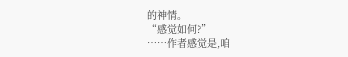的神情。
“感觉如何?”
……作者感觉是,咱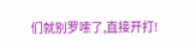们就别罗嗦了,直接开打!